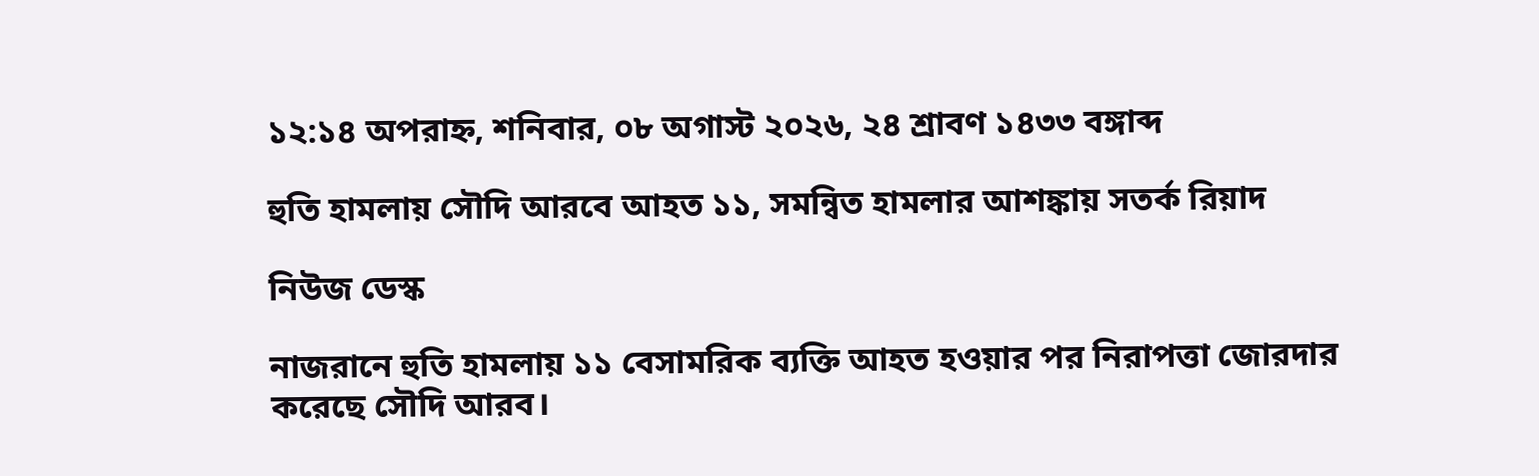১২:১৪ অপরাহ্ন, শনিবার, ০৮ অগাস্ট ২০২৬, ২৪ শ্রাবণ ১৪৩৩ বঙ্গাব্দ

হুতি হামলায় সৌদি আরবে আহত ১১, সমন্বিত হামলার আশঙ্কায় সতর্ক রিয়াদ

নিউজ ডেস্ক

নাজরানে হুতি হামলায় ১১ বেসামরিক ব্যক্তি আহত হওয়ার পর নিরাপত্তা জোরদার করেছে সৌদি আরব।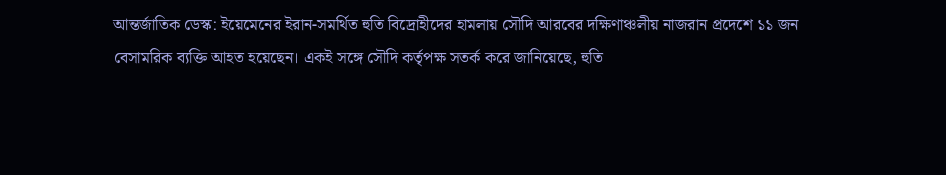আন্তর্জাতিক ডেস্ক: ইয়েমেনের ইরান-সমর্থিত হুতি বিদ্রোহীদের হামলায় সৌদি আরবের দক্ষিণাঞ্চলীয় নাজরান প্রদেশে ১১ জন বেসামরিক ব্যক্তি আহত হয়েছেন। একই সঙ্গে সৌদি কর্তৃপক্ষ সতর্ক করে জানিয়েছে, হুতি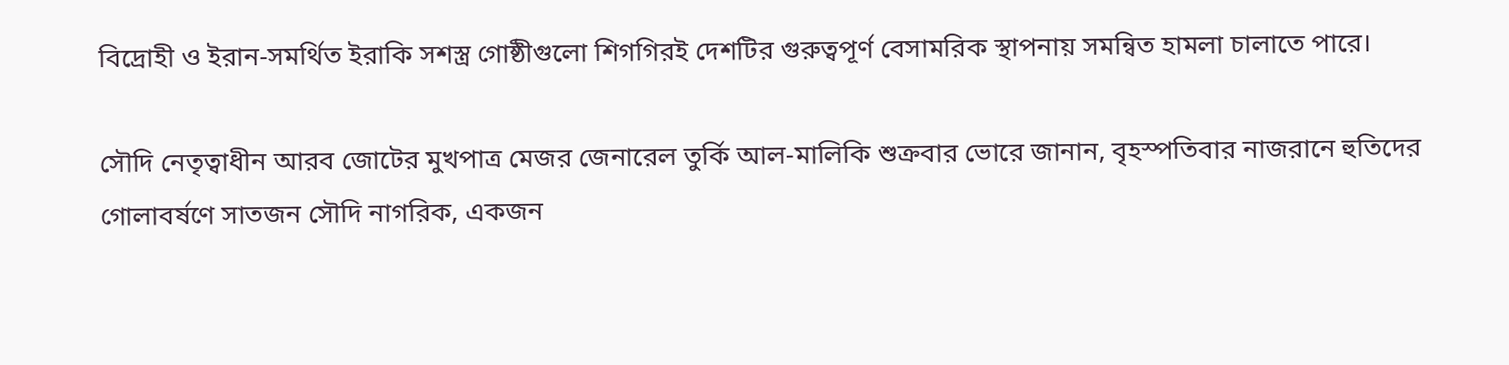বিদ্রোহী ও ইরান-সমর্থিত ইরাকি সশস্ত্র গোষ্ঠীগুলো শিগগিরই দেশটির গুরুত্বপূর্ণ বেসামরিক স্থাপনায় সমন্বিত হামলা চালাতে পারে।

সৌদি নেতৃত্বাধীন আরব জোটের মুখপাত্র মেজর জেনারেল তুর্কি আল-মালিকি শুক্রবার ভোরে জানান, বৃহস্পতিবার নাজরানে হুতিদের গোলাবর্ষণে সাতজন সৌদি নাগরিক, একজন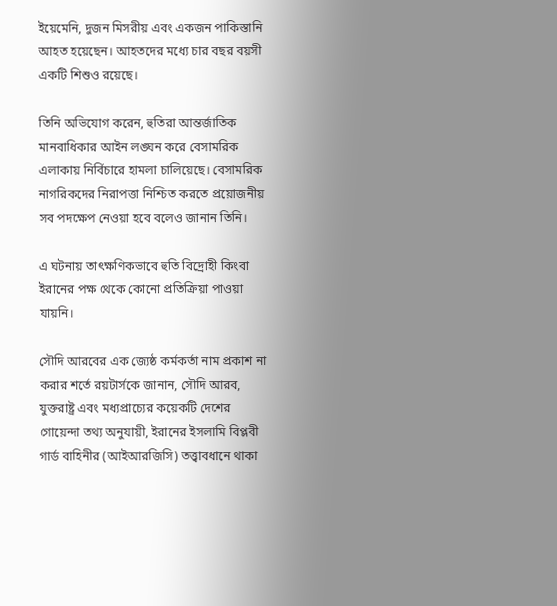ইয়েমেনি, দুজন মিসরীয় এবং একজন পাকিস্তানি আহত হয়েছেন। আহতদের মধ্যে চার বছর বয়সী একটি শিশুও রয়েছে।

তিনি অভিযোগ করেন, হুতিরা আন্তর্জাতিক মানবাধিকার আইন লঙ্ঘন করে বেসামরিক এলাকায় নির্বিচারে হামলা চালিয়েছে। বেসামরিক নাগরিকদের নিরাপত্তা নিশ্চিত করতে প্রয়োজনীয় সব পদক্ষেপ নেওয়া হবে বলেও জানান তিনি।

এ ঘটনায় তাৎক্ষণিকভাবে হুতি বিদ্রোহী কিংবা ইরানের পক্ষ থেকে কোনো প্রতিক্রিয়া পাওয়া যায়নি।

সৌদি আরবের এক জ্যেষ্ঠ কর্মকর্তা নাম প্রকাশ না করার শর্তে রয়টার্সকে জানান, সৌদি আরব, যুক্তরাষ্ট্র এবং মধ্যপ্রাচ্যের কয়েকটি দেশের গোয়েন্দা তথ্য অনুযায়ী, ইরানের ইসলামি বিপ্লবী গার্ড বাহিনীর (আইআরজিসি) তত্ত্বাবধানে থাকা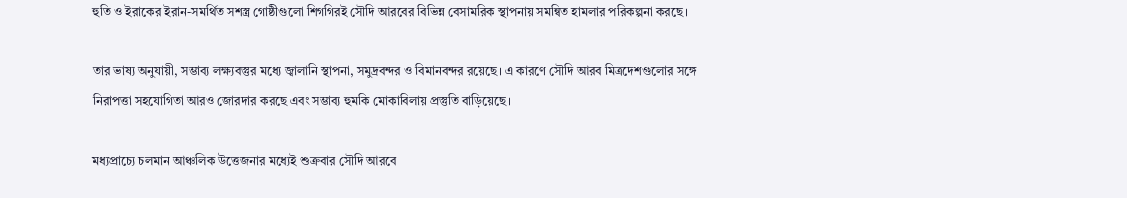হুতি ও ইরাকের ইরান-সমর্থিত সশস্ত্র গোষ্ঠীগুলো শিগগিরই সৌদি আরবের বিভিন্ন বেসামরিক স্থাপনায় সমন্বিত হামলার পরিকল্পনা করছে।

তার ভাষ্য অনুযায়ী, সম্ভাব্য লক্ষ্যবস্তুর মধ্যে জ্বালানি স্থাপনা, সমুদ্রবন্দর ও বিমানবন্দর রয়েছে। এ কারণে সৌদি আরব মিত্রদেশগুলোর সঙ্গে নিরাপত্তা সহযোগিতা আরও জোরদার করছে এবং সম্ভাব্য হুমকি মোকাবিলায় প্রস্তুতি বাড়িয়েছে।

মধ্যপ্রাচ্যে চলমান আঞ্চলিক উত্তেজনার মধ্যেই শুক্রবার সৌদি আরবে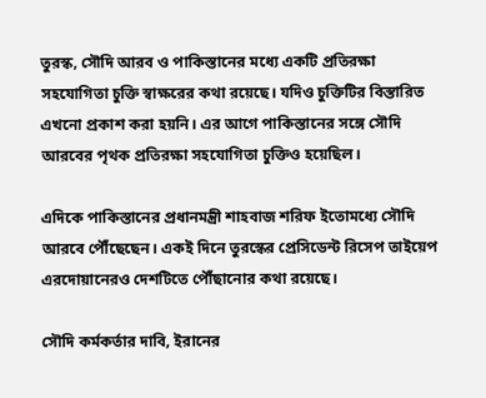তুরস্ক, সৌদি আরব ও পাকিস্তানের মধ্যে একটি প্রতিরক্ষা সহযোগিতা চুক্তি স্বাক্ষরের কথা রয়েছে। যদিও চুক্তিটির বিস্তারিত এখনো প্রকাশ করা হয়নি। এর আগে পাকিস্তানের সঙ্গে সৌদি আরবের পৃথক প্রতিরক্ষা সহযোগিতা চুক্তিও হয়েছিল।

এদিকে পাকিস্তানের প্রধানমন্ত্রী শাহবাজ শরিফ ইতোমধ্যে সৌদি আরবে পৌঁছেছেন। একই দিনে তুরস্কের প্রেসিডেন্ট রিসেপ তাইয়েপ এরদোয়ানেরও দেশটিতে পৌঁছানোর কথা রয়েছে।

সৌদি কর্মকর্তার দাবি, ইরানের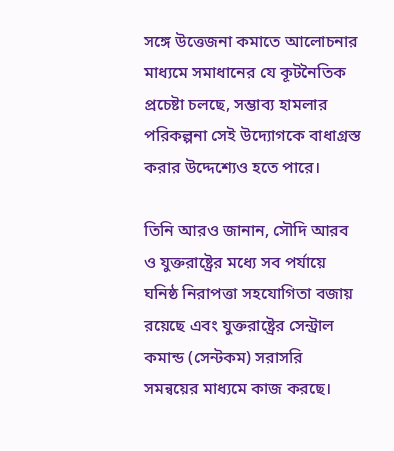সঙ্গে উত্তেজনা কমাতে আলোচনার মাধ্যমে সমাধানের যে কূটনৈতিক প্রচেষ্টা চলছে, সম্ভাব্য হামলার পরিকল্পনা সেই উদ্যোগকে বাধাগ্রস্ত করার উদ্দেশ্যেও হতে পারে।

তিনি আরও জানান, সৌদি আরব ও যুক্তরাষ্ট্রের মধ্যে সব পর্যায়ে ঘনিষ্ঠ নিরাপত্তা সহযোগিতা বজায় রয়েছে এবং যুক্তরাষ্ট্রের সেন্ট্রাল কমান্ড (সেন্টকম) সরাসরি সমন্বয়ের মাধ্যমে কাজ করছে।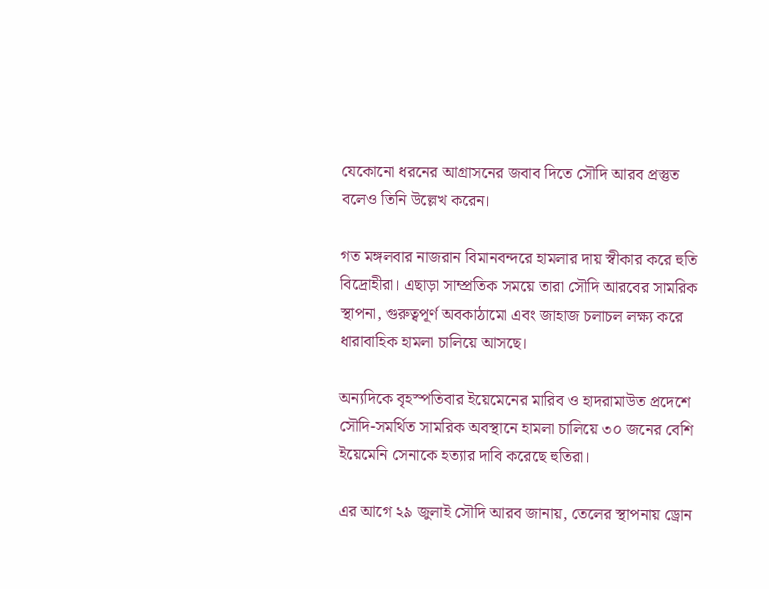যেকোনো ধরনের আগ্রাসনের জবাব দিতে সৌদি আরব প্রস্তুত বলেও তিনি উল্লেখ করেন।

গত মঙ্গলবার নাজরান বিমানবন্দরে হামলার দায় স্বীকার করে হুতি বিদ্রোহীরা। এছাড়া সাম্প্রতিক সময়ে তারা সৌদি আরবের সামরিক স্থাপনা, গুরুত্বপূর্ণ অবকাঠামো এবং জাহাজ চলাচল লক্ষ্য করে ধারাবাহিক হামলা চালিয়ে আসছে।

অন্যদিকে বৃহস্পতিবার ইয়েমেনের মারিব ও হাদরামাউত প্রদেশে সৌদি-সমর্থিত সামরিক অবস্থানে হামলা চালিয়ে ৩০ জনের বেশি ইয়েমেনি সেনাকে হত্যার দাবি করেছে হুতিরা।

এর আগে ২৯ জুলাই সৌদি আরব জানায়, তেলের স্থাপনায় ড্রোন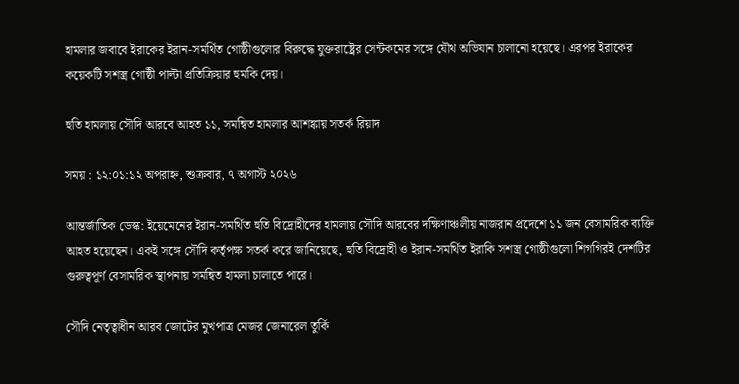হামলার জবাবে ইরাকের ইরান-সমর্থিত গোষ্ঠীগুলোর বিরুদ্ধে যুক্তরাষ্ট্রের সেন্টকমের সঙ্গে যৌথ অভিযান চালানো হয়েছে। এরপর ইরাকের কয়েকটি সশস্ত্র গোষ্ঠী পাল্টা প্রতিক্রিয়ার হুমকি দেয়।

হুতি হামলায় সৌদি আরবে আহত ১১, সমন্বিত হামলার আশঙ্কায় সতর্ক রিয়াদ

সময় : ১২:০১:১২ অপরাহ্ন, শুক্রবার, ৭ অগাস্ট ২০২৬

আন্তর্জাতিক ডেস্ক: ইয়েমেনের ইরান-সমর্থিত হুতি বিদ্রোহীদের হামলায় সৌদি আরবের দক্ষিণাঞ্চলীয় নাজরান প্রদেশে ১১ জন বেসামরিক ব্যক্তি আহত হয়েছেন। একই সঙ্গে সৌদি কর্তৃপক্ষ সতর্ক করে জানিয়েছে, হুতি বিদ্রোহী ও ইরান-সমর্থিত ইরাকি সশস্ত্র গোষ্ঠীগুলো শিগগিরই দেশটির গুরুত্বপূর্ণ বেসামরিক স্থাপনায় সমন্বিত হামলা চালাতে পারে।

সৌদি নেতৃত্বাধীন আরব জোটের মুখপাত্র মেজর জেনারেল তুর্কি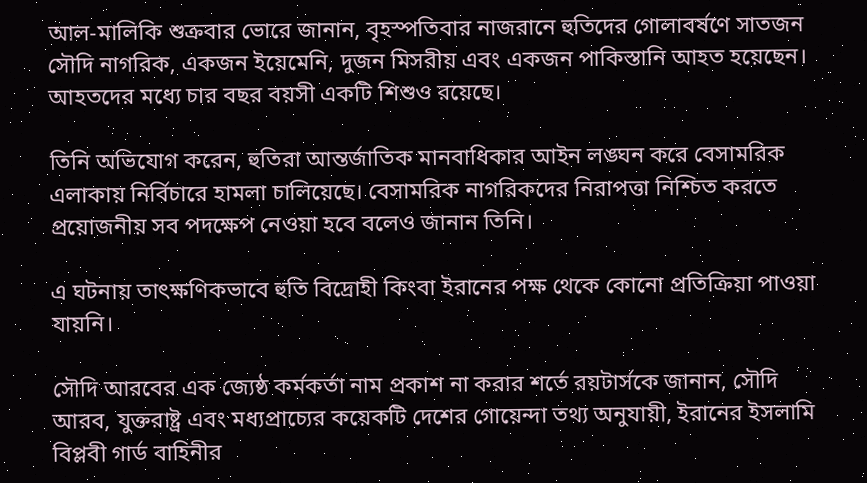আল-মালিকি শুক্রবার ভোরে জানান, বৃহস্পতিবার নাজরানে হুতিদের গোলাবর্ষণে সাতজন সৌদি নাগরিক, একজন ইয়েমেনি, দুজন মিসরীয় এবং একজন পাকিস্তানি আহত হয়েছেন। আহতদের মধ্যে চার বছর বয়সী একটি শিশুও রয়েছে।

তিনি অভিযোগ করেন, হুতিরা আন্তর্জাতিক মানবাধিকার আইন লঙ্ঘন করে বেসামরিক এলাকায় নির্বিচারে হামলা চালিয়েছে। বেসামরিক নাগরিকদের নিরাপত্তা নিশ্চিত করতে প্রয়োজনীয় সব পদক্ষেপ নেওয়া হবে বলেও জানান তিনি।

এ ঘটনায় তাৎক্ষণিকভাবে হুতি বিদ্রোহী কিংবা ইরানের পক্ষ থেকে কোনো প্রতিক্রিয়া পাওয়া যায়নি।

সৌদি আরবের এক জ্যেষ্ঠ কর্মকর্তা নাম প্রকাশ না করার শর্তে রয়টার্সকে জানান, সৌদি আরব, যুক্তরাষ্ট্র এবং মধ্যপ্রাচ্যের কয়েকটি দেশের গোয়েন্দা তথ্য অনুযায়ী, ইরানের ইসলামি বিপ্লবী গার্ড বাহিনীর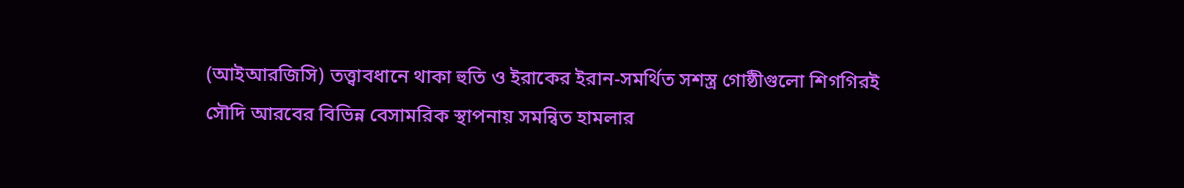(আইআরজিসি) তত্ত্বাবধানে থাকা হুতি ও ইরাকের ইরান-সমর্থিত সশস্ত্র গোষ্ঠীগুলো শিগগিরই সৌদি আরবের বিভিন্ন বেসামরিক স্থাপনায় সমন্বিত হামলার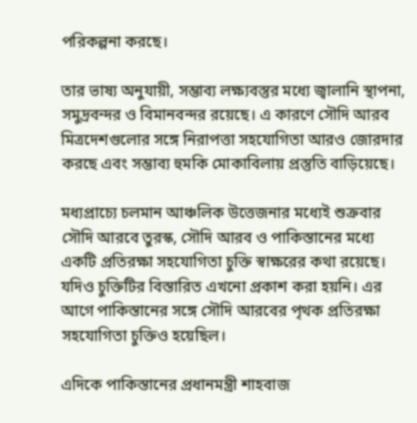পরিকল্পনা করছে।

তার ভাষ্য অনুযায়ী, সম্ভাব্য লক্ষ্যবস্তুর মধ্যে জ্বালানি স্থাপনা, সমুদ্রবন্দর ও বিমানবন্দর রয়েছে। এ কারণে সৌদি আরব মিত্রদেশগুলোর সঙ্গে নিরাপত্তা সহযোগিতা আরও জোরদার করছে এবং সম্ভাব্য হুমকি মোকাবিলায় প্রস্তুতি বাড়িয়েছে।

মধ্যপ্রাচ্যে চলমান আঞ্চলিক উত্তেজনার মধ্যেই শুক্রবার সৌদি আরবে তুরস্ক, সৌদি আরব ও পাকিস্তানের মধ্যে একটি প্রতিরক্ষা সহযোগিতা চুক্তি স্বাক্ষরের কথা রয়েছে। যদিও চুক্তিটির বিস্তারিত এখনো প্রকাশ করা হয়নি। এর আগে পাকিস্তানের সঙ্গে সৌদি আরবের পৃথক প্রতিরক্ষা সহযোগিতা চুক্তিও হয়েছিল।

এদিকে পাকিস্তানের প্রধানমন্ত্রী শাহবাজ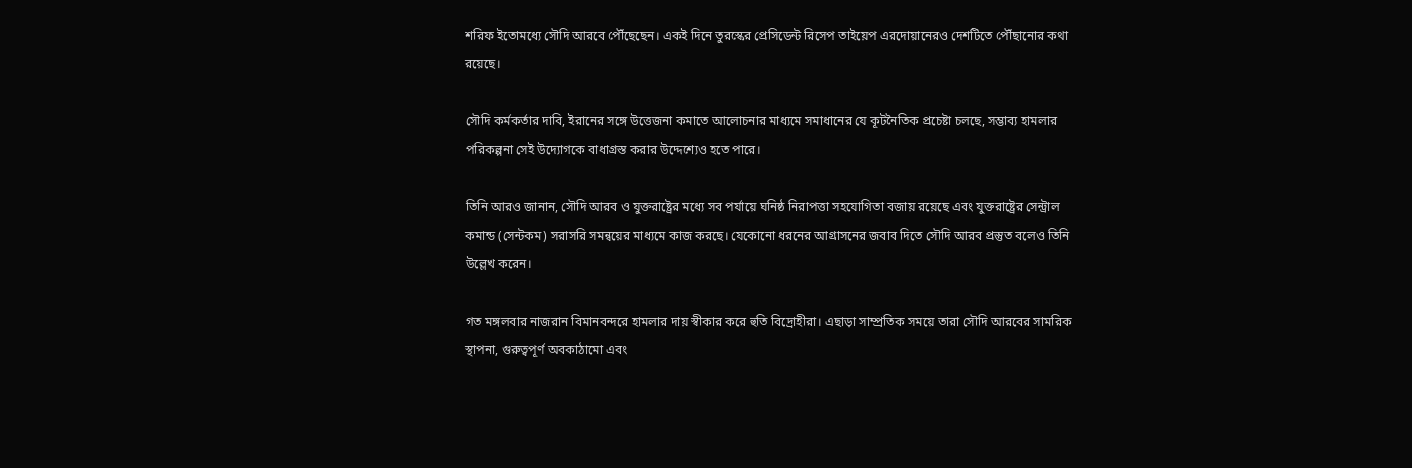শরিফ ইতোমধ্যে সৌদি আরবে পৌঁছেছেন। একই দিনে তুরস্কের প্রেসিডেন্ট রিসেপ তাইয়েপ এরদোয়ানেরও দেশটিতে পৌঁছানোর কথা রয়েছে।

সৌদি কর্মকর্তার দাবি, ইরানের সঙ্গে উত্তেজনা কমাতে আলোচনার মাধ্যমে সমাধানের যে কূটনৈতিক প্রচেষ্টা চলছে, সম্ভাব্য হামলার পরিকল্পনা সেই উদ্যোগকে বাধাগ্রস্ত করার উদ্দেশ্যেও হতে পারে।

তিনি আরও জানান, সৌদি আরব ও যুক্তরাষ্ট্রের মধ্যে সব পর্যায়ে ঘনিষ্ঠ নিরাপত্তা সহযোগিতা বজায় রয়েছে এবং যুক্তরাষ্ট্রের সেন্ট্রাল কমান্ড (সেন্টকম) সরাসরি সমন্বয়ের মাধ্যমে কাজ করছে। যেকোনো ধরনের আগ্রাসনের জবাব দিতে সৌদি আরব প্রস্তুত বলেও তিনি উল্লেখ করেন।

গত মঙ্গলবার নাজরান বিমানবন্দরে হামলার দায় স্বীকার করে হুতি বিদ্রোহীরা। এছাড়া সাম্প্রতিক সময়ে তারা সৌদি আরবের সামরিক স্থাপনা, গুরুত্বপূর্ণ অবকাঠামো এবং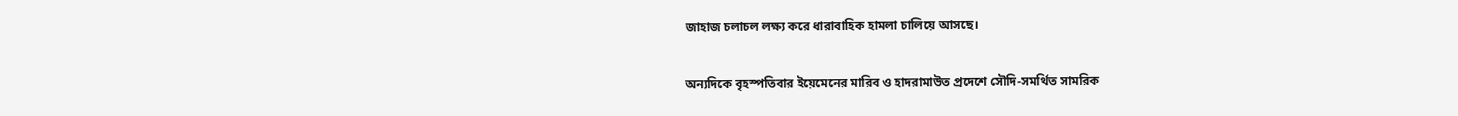জাহাজ চলাচল লক্ষ্য করে ধারাবাহিক হামলা চালিয়ে আসছে।

অন্যদিকে বৃহস্পতিবার ইয়েমেনের মারিব ও হাদরামাউত প্রদেশে সৌদি-সমর্থিত সামরিক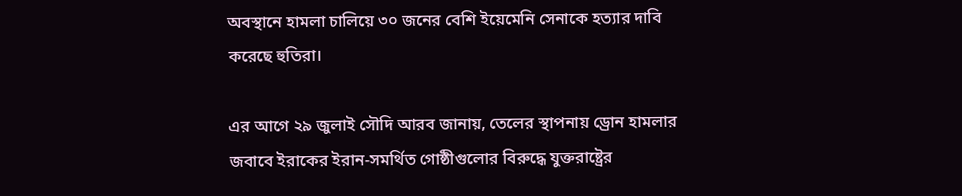অবস্থানে হামলা চালিয়ে ৩০ জনের বেশি ইয়েমেনি সেনাকে হত্যার দাবি করেছে হুতিরা।

এর আগে ২৯ জুলাই সৌদি আরব জানায়, তেলের স্থাপনায় ড্রোন হামলার জবাবে ইরাকের ইরান-সমর্থিত গোষ্ঠীগুলোর বিরুদ্ধে যুক্তরাষ্ট্রের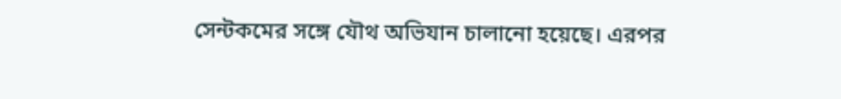সেন্টকমের সঙ্গে যৌথ অভিযান চালানো হয়েছে। এরপর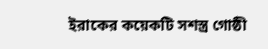ইরাকের কয়েকটি সশস্ত্র গোষ্ঠী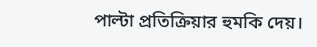পাল্টা প্রতিক্রিয়ার হুমকি দেয়।